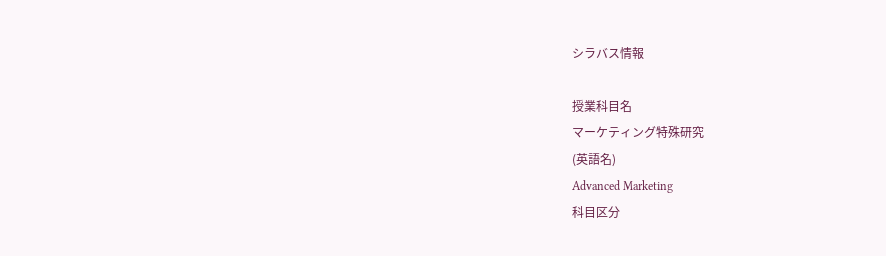シラバス情報

授業科目名
マーケティング特殊研究
(英語名)
Advanced Marketing
科目区分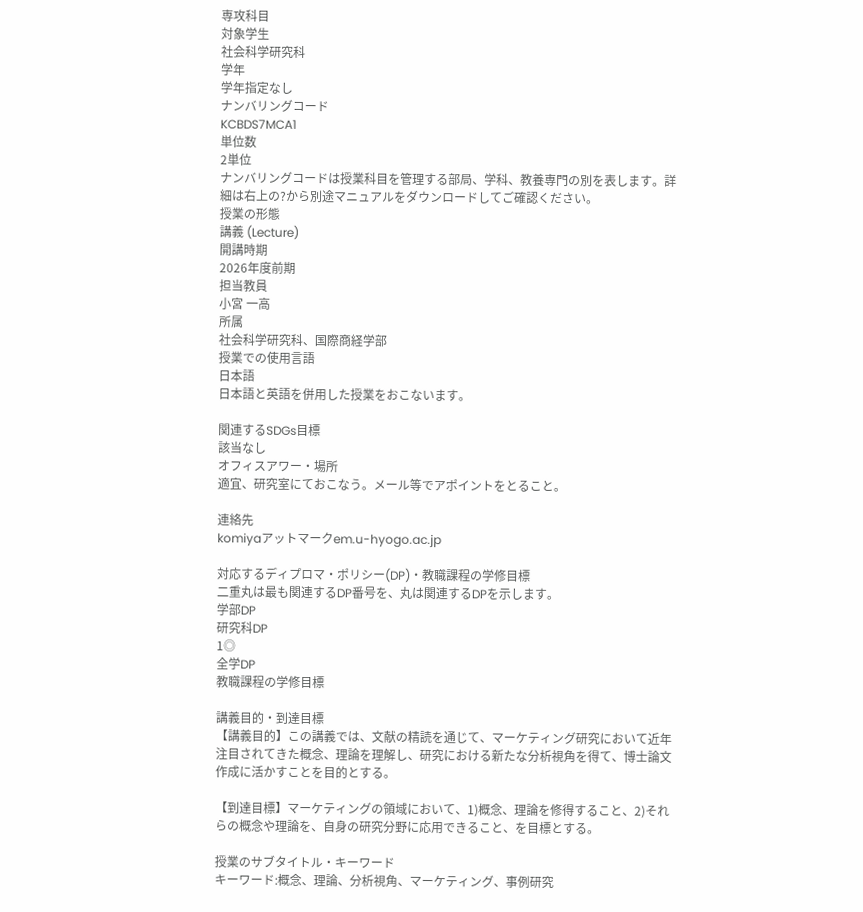専攻科目
対象学生
社会科学研究科
学年
学年指定なし
ナンバリングコード
KCBDS7MCA1
単位数
2単位
ナンバリングコードは授業科目を管理する部局、学科、教養専門の別を表します。詳細は右上の?から別途マニュアルをダウンロードしてご確認ください。
授業の形態
講義 (Lecture)
開講時期
2026年度前期
担当教員
小宮 一高
所属
社会科学研究科、国際商経学部
授業での使用言語
日本語
日本語と英語を併用した授業をおこないます。

関連するSDGs目標
該当なし
オフィスアワー・場所
適宜、研究室にておこなう。メール等でアポイントをとること。

連絡先
komiyaアットマークem.u-hyogo.ac.jp

対応するディプロマ・ポリシー(DP)・教職課程の学修目標
二重丸は最も関連するDP番号を、丸は関連するDPを示します。
学部DP
研究科DP
1◎
全学DP
教職課程の学修目標

講義目的・到達目標
【講義目的】この講義では、文献の精読を通じて、マーケティング研究において近年注目されてきた概念、理論を理解し、研究における新たな分析視角を得て、博士論文作成に活かすことを目的とする。

【到達目標】マーケティングの領域において、1)概念、理論を修得すること、2)それらの概念や理論を、自身の研究分野に応用できること、を目標とする。

授業のサブタイトル・キーワード
キーワード:概念、理論、分析視角、マーケティング、事例研究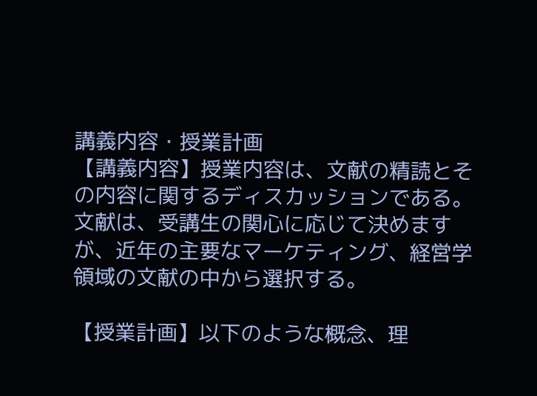講義内容・授業計画
【講義内容】授業内容は、文献の精読とその内容に関するディスカッションである。文献は、受講生の関心に応じて決めますが、近年の主要なマーケティング、経営学領域の文献の中から選択する。

【授業計画】以下のような概念、理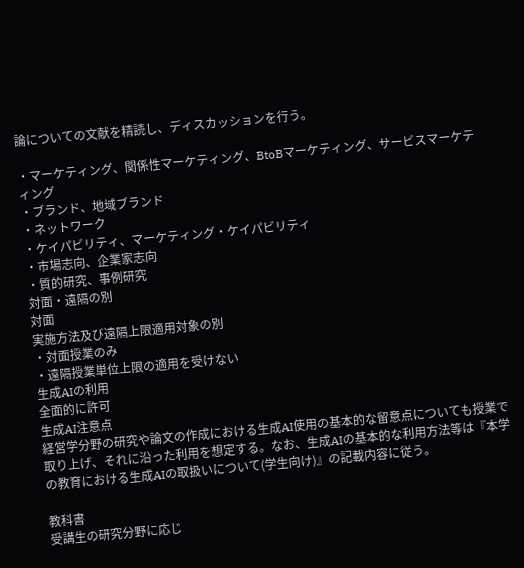論についての文献を精読し、ディスカッションを行う。

・マーケティング、関係性マーケティング、BtoBマーケティング、サービスマーケティング
・ブランド、地域ブランド
・ネットワーク
・ケイパビリティ、マーケティング・ケイパビリティ
・市場志向、企業家志向
・質的研究、事例研究
対面・遠隔の別
対面
実施方法及び遠隔上限適用対象の別
・対面授業のみ
・遠隔授業単位上限の適用を受けない
生成AIの利用
全面的に許可
生成AI注意点
経営学分野の研究や論文の作成における生成AI使用の基本的な留意点についても授業で取り上げ、それに沿った利用を想定する。なお、生成AIの基本的な利用方法等は『本学の教育における生成AIの取扱いについて(学生向け)』の記載内容に従う。

教科書
受講生の研究分野に応じ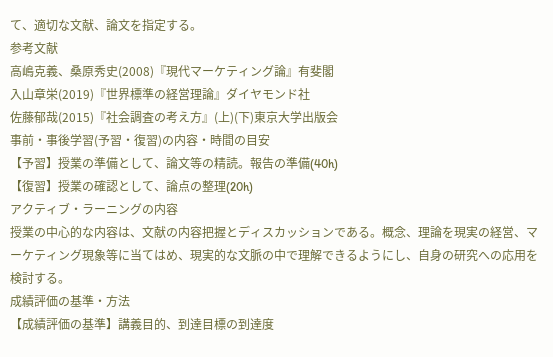て、適切な文献、論文を指定する。
参考文献
高嶋克義、桑原秀史(2008)『現代マーケティング論』有斐閣
入山章栄(2019)『世界標準の経営理論』ダイヤモンド社
佐藤郁哉(2015)『社会調査の考え方』(上)(下)東京大学出版会
事前・事後学習(予習・復習)の内容・時間の目安
【予習】授業の準備として、論文等の精読。報告の準備(40h)
【復習】授業の確認として、論点の整理(20h)
アクティブ・ラーニングの内容
授業の中心的な内容は、文献の内容把握とディスカッションである。概念、理論を現実の経営、マーケティング現象等に当てはめ、現実的な文脈の中で理解できるようにし、自身の研究への応用を検討する。
成績評価の基準・方法
【成績評価の基準】講義目的、到達目標の到達度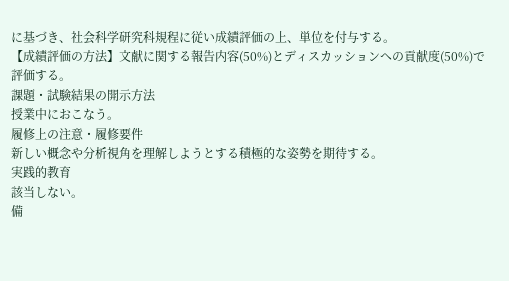に基づき、社会科学研究科規程に従い成績評価の上、単位を付与する。
【成績評価の方法】文献に関する報告内容(50%)とディスカッションへの貢献度(50%)で評価する。
課題・試験結果の開示方法
授業中におこなう。
履修上の注意・履修要件
新しい概念や分析視角を理解しようとする積極的な姿勢を期待する。
実践的教育
該当しない。
備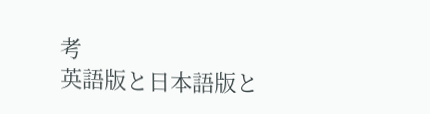考
英語版と日本語版と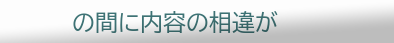の間に内容の相違が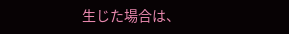生じた場合は、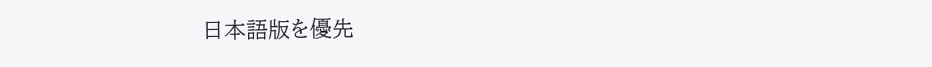日本語版を優先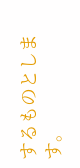するものとします。